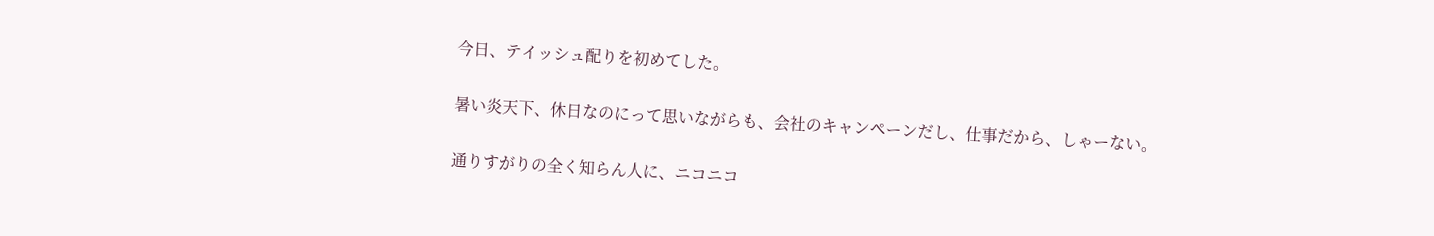今日、テイッシュ配りを初めてした。

暑い炎天下、休日なのにって思いながらも、会社のキャンペーンだし、仕事だから、しゃーない。

通りすがりの全く知らん人に、ニコニコ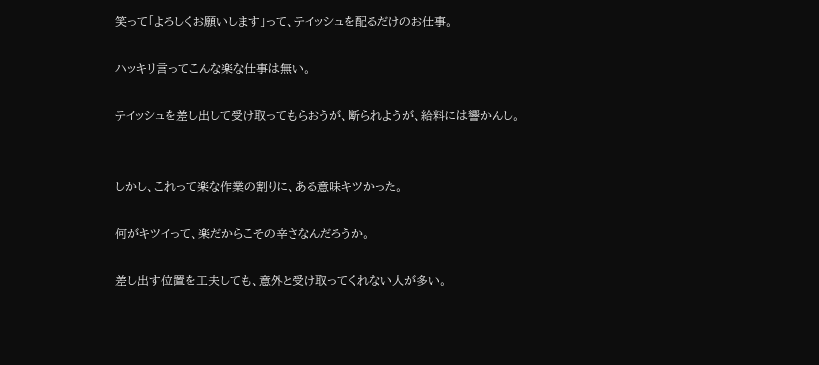笑って「よろしくお願いします」って、テイッシュを配るだけのお仕事。

ハッキリ言ってこんな楽な仕事は無い。

テイッシュを差し出して受け取ってもらおうが、断られようが、給料には響かんし。


しかし、これって楽な作業の割りに、ある意味キツかった。

何がキツイって、楽だからこその辛さなんだろうか。

差し出す位置を工夫しても、意外と受け取ってくれない人が多い。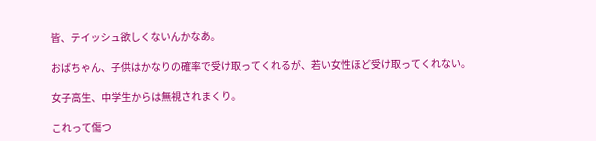皆、テイッシュ欲しくないんかなあ。

おばちゃん、子供はかなりの確率で受け取ってくれるが、若い女性ほど受け取ってくれない。

女子高生、中学生からは無視されまくり。

これって傷つ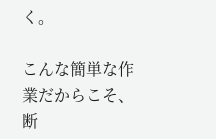く。

こんな簡単な作業だからこそ、断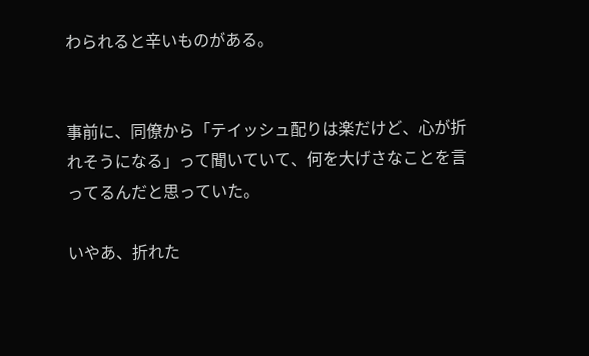わられると辛いものがある。


事前に、同僚から「テイッシュ配りは楽だけど、心が折れそうになる」って聞いていて、何を大げさなことを言ってるんだと思っていた。

いやあ、折れた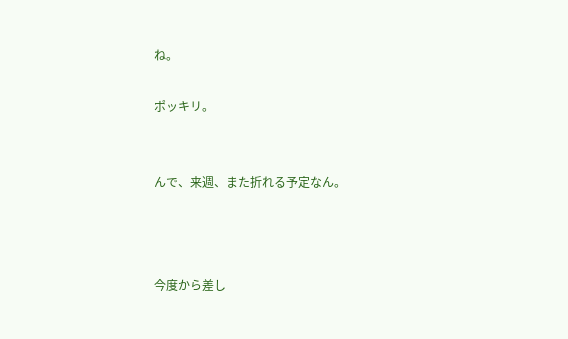ね。

ポッキリ。


んで、来週、また折れる予定なん。



今度から差し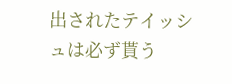出されたテイッシュは必ず貰う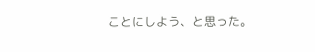ことにしよう、と思った。